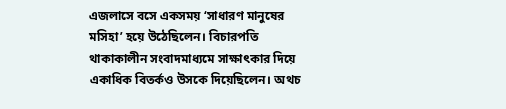এজলাসে বসে একসময় ‘সাধারণ মানুষের মসিহা’ হয়ে উঠেছিলেন। বিচারপতি থাকাকালীন সংবাদমাধ্যমে সাক্ষাৎকার দিয়ে একাধিক বিতর্কও উসকে দিয়েছিলেন। অথচ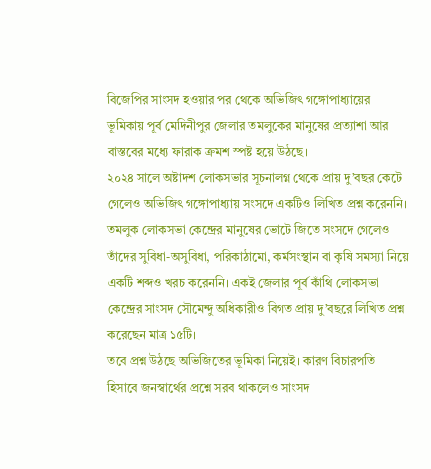বিজেপির সাংসদ হওয়ার পর থেকে অভিজিৎ গঙ্গোপাধ্যায়ের ভূমিকায় পূর্ব মেদিনীপুর জেলার তমলুকের মানুষের প্রত্যাশা আর বাস্তবের মধ্যে ফারাক ক্রমশ স্পষ্ট হয়ে উঠছে।
২০২৪ সালে অষ্টাদশ লোকসভার সূচনালগ্ন থেকে প্রায় দু’বছর কেটে গেলেও অভিজিৎ গঙ্গোপাধ্যায় সংসদে একটিও লিখিত প্রশ্ন করেননি। তমলুক লোকসভা কেন্দ্রের মানুষের ভোটে জিতে সংসদে গেলেও তাঁদের সুবিধা-অসুবিধা, পরিকাঠামো, কর্মসংস্থান বা কৃষি সমস্যা নিয়ে একটি শব্দও খরচ করেননি। একই জেলার পূর্ব কাঁথি লোকসভা কেন্দ্রের সাংসদ সৌমেন্দু অধিকারীও বিগত প্রায় দু’বছরে লিখিত প্রশ্ন করেছেন মাত্র ১৫টি।
তবে প্রশ্ন উঠছে অভিজিতের ভূমিকা নিয়েই। কারণ বিচারপতি হিসাবে জনস্বার্থের প্রশ্নে সরব থাকলেও সাংসদ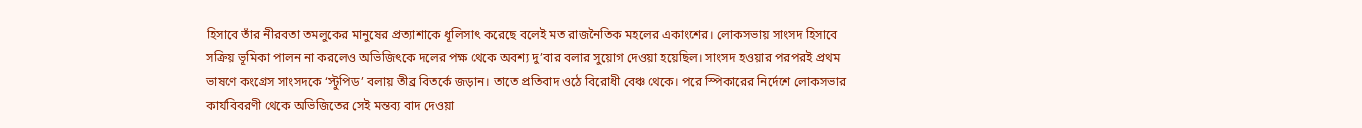হিসাবে তাঁর নীরবতা তমলুকের মানুষের প্রত্যাশাকে ধূলিসাৎ করেছে বলেই মত রাজনৈতিক মহলের একাংশের। লোকসভায় সাংসদ হিসাবে সক্রিয় ভূমিকা পালন না করলেও অভিজিৎকে দলের পক্ষ থেকে অবশ্য দু’বার বলার সুয়োগ দেওয়া হয়েছিল। সাংসদ হওয়ার পরপরই প্রথম ভাষণে কংগ্রেস সাংসদকে ‘স্টুপিড’ বলায় তীব্র বিতর্কে জড়ান। তাতে প্রতিবাদ ওঠে বিরোধী বেঞ্চ থেকে। পরে স্পিকারের নির্দেশে লোকসভার কার্যবিবরণী থেকে অভিজিতের সেই মন্তব্য বাদ দেওয়া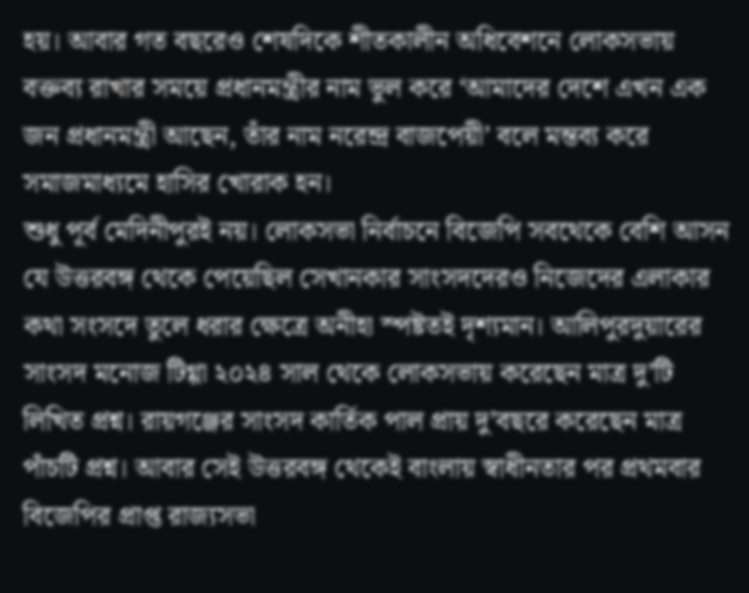হয়। আবার গত বছরেও শেষদিকে শীতকালীন অধিবেশনে লোকসভায় বক্তব্য রাখার সময়ে প্রধানমন্ত্রীর নাম ভুল করে ‘আমাদের দেশে এখন এক জন প্রধানমন্ত্রী আছেন, তাঁর নাম নরেন্দ্র বাজপেয়ী’ বলে মন্তব্য করে সমাজমাধ্যমে হাসির খোরাক হন।
শুধু পূর্ব মেদিনীপুরই নয়। লোকসভা নির্বাচনে বিজেপি সবথেকে বেশি আসন যে উত্তরবঙ্গ থেকে পেয়েছিল সেখানকার সাংসদদেরও নিজেদের এলাকার কথা সংসদে তুলে ধরার ক্ষেত্রে অনীহা স্পষ্টতই দৃশ্যমান। আলিপুরদুয়ারের সাংসদ মনোজ টিগ্গা ২০২৪ সাল থেকে লোকসভায় করেছেন মাত্র দু’টি লিখিত প্রশ্ন। রায়গঞ্জের সাংসদ কার্তিক পাল প্রায় দু’বছরে করেছেন মাত্র পাঁচটি প্রশ্ন। আবার সেই উত্তরবঙ্গ থেকেই বাংলায় স্বাধীনতার পর প্রথমবার বিজেপির প্রাপ্ত রাজ্যসভা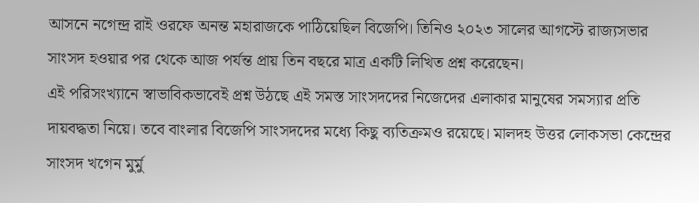আসনে নগেন্দ্র রাই ওরফে অনন্ত মহারাজকে পাঠিয়েছিল বিজেপি। তিনিও ২০২৩ সালের আগস্টে রাজ্যসভার সাংসদ হওয়ার পর থেকে আজ পর্যন্ত প্রায় তিন বছরে মাত্র একটি লিখিত প্রশ্ন করেছেন।
এই পরিসংখ্যানে স্বাভাবিকভাবেই প্রশ্ন উঠছে এই সমস্ত সাংসদদের নিজেদের এলাকার মানুষের সমস্যার প্রতি দায়বদ্ধতা নিয়ে। তবে বাংলার বিজেপি সাংসদদের মধ্যে কিছু ব্যতিক্রমও রয়েছে। মালদহ উত্তর লোকসভা কেন্দ্রের সাংসদ খগেন মুর্মু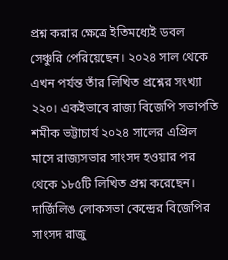প্রশ্ন করার ক্ষেত্রে ইতিমধ্যেই ডবল সেঞ্চুরি পেরিয়েছেন। ২০২৪ সাল থেকে এখন পর্যন্ত তাঁর লিখিত প্রশ্নের সংখ্যা ২২০। একইভাবে রাজ্য বিজেপি সভাপতি শমীক ভট্টাচার্য ২০২৪ সালের এপ্রিল মাসে রাজ্যসভার সাংসদ হওয়ার পর থেকে ১৮৫টি লিখিত প্রশ্ন করেছেন। দার্জিলিঙ লোকসভা কেন্দ্রের বিজেপির সাংসদ রাজু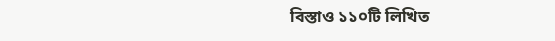বিস্তাও ১১০টি লিখিত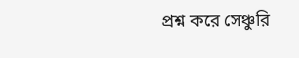প্রশ্ন করে সেঞ্চুরি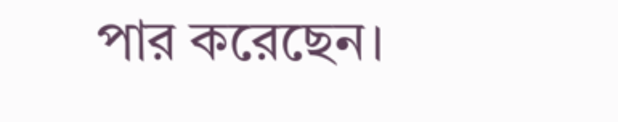পার করেছেন।